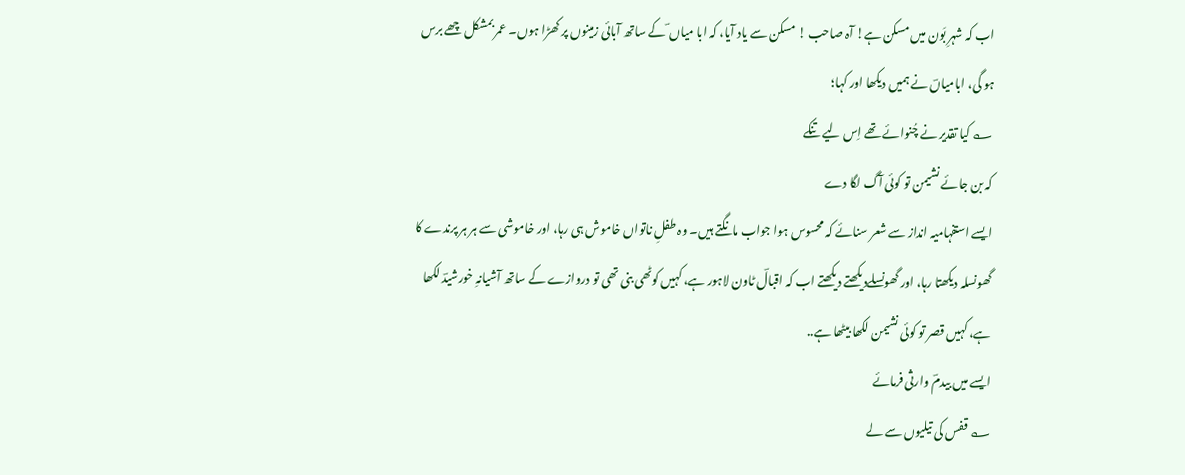اب کہ شہرِ بَون میں مسکن ہے! آہ صاحب ! مسکن سے یاد آیا، کہ ابا میاں ؔ کے ساتھ آبائی زمینوں پر کھڑا ہوں۔ عمر بمشکل چھے برس ہو گی، ابامیاںؔ نے ہمیں دیکھا اور کہا؛
؎ کیا تقدیر نے چُنوائے تھے اِس لیے تنکے
کہ بن جائے نشیمن تو کوئی آگ لگا دے
ایسے استفہامیہ انداز سے شعر سنائے کہ محسوس ہوا جواب مانگتے ہیں۔ وہ طفلِ ناتواں خاموش ہی رہا، اور خاموشی سے ہر ہر پرندے کا گھونسلہ دیکھتا رہا، اور گھونسلےدیکھتے دیکھتے اب کہ اقبالؔ ٹاون لاہور ہے، کہیں کوٹھی بنی تھی تو دروازے کے ساتھ آشیانہِ خورشیدؔ لکھا ہے، کہیں قصر تو کوئی نشیمن لکھا بیٹھا ہے..
ایسے میں بیدمؔ وارثی فرمائے
؎ قفس کی تیلیوں سے لے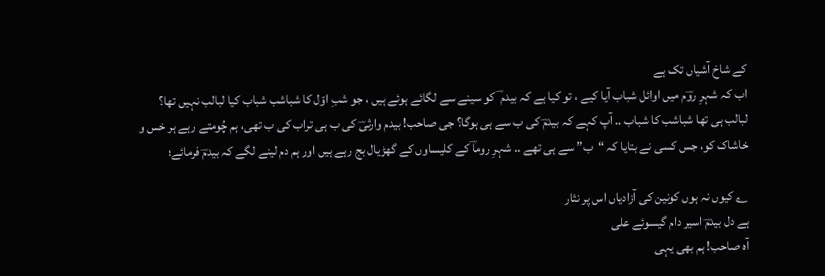کے شاخ آشیاں تک ہے
اب کہ شہرِ روؔم میں اوائل شباب آیا کیے ، تو کیا ہے کہ بیدم ؔ کو سینے سے لگائے ہوئے ہیں ، جو شبِ اوّل کا شباشب شباب کیا لبالب نہیں تھا؟ لبالب ہی تھا شباشب کا شباب .. آپ کہے کہ بیدمؔ کی ب سے ہی ہوگا؟ جی صاحب! بیدم وارثیؔ کی ب ہی تراب کی ب تھی، ہم چُومتے رہے ہر خس و خاشاک کو، جس کسی نے بتایا کہ “ب” سے ہی تھے .. شہرِ روماؔ کے کلیساوں کے گھڑیال بج رہے ہیں اور ہم دم لینے لگے کہ بیدمؔ فرمائے؛

؎ کیوں نہ ہوں کونین کی آزادیاں اس پر نثار
ہے دل بیدمؔ اسیر دام گیسوئے علی
آہ صاحب! ہم بھی یہی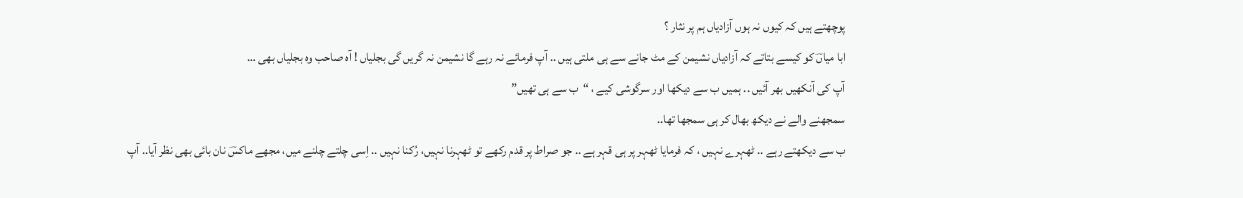پوچھتے ہیں کہ کیوں نہ ہوں آزادیاں ہم پر نثار ؟
ابا میاںؔ کو کیسے بتاتے کہ آزادیاں نشیمن کے مٹ جانے سے ہی ملتی ہیں .. آپ فرمائے نہ رہے گا نشیمن نہ گریں گی بجلیاں ! آہ صاحب وہ بجلیاں بھی …
آپ کی آنکھیں بھر آئیں .. ہمیں ب سے دیکھا اور سرگوشی کیے ، “ب سے ہی تھیں”
سمجھنے والے نے دیکھ بھال کر ہی سمجھا تھا..
ب سے دیکھتے رہے .. ٹھہرے نہیں ، کہ فرمایا ٹھہر پر ہی قہر ہے .. جو صراط پر قدم رکھے تو ٹھہرنا نہیں، رُکنا نہیں .. اِسی چلتے چلنے میں، مجھے ماکسؔ نان بائی بھی نظر آیا.. آپ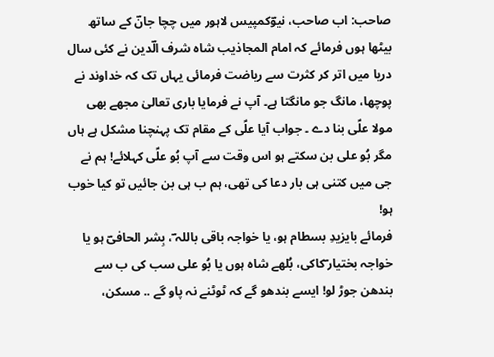صاحب: اب صاحب، نیوؔکمپیس لاہور میں چچا جانؔ کے ساتھ بیٹھا ہوں فرمائے کہ امام المجاذیب شاہ شرف الؔدین نے کئی سال دریا میں اتر کر کثرت سے ریاضت فرمائی یہاں تک کہ خداوند نے پوچھا، مانگ جو مانگتا ہے۔ آپ نے فرمایا باری تعالیٰ مجھے بھی مولا علؑی بنا دے ۔ جواب آیا علؑی کے مقام تک پہنچنا مشکل ہے ہاں مگر بُو علی بن سکتے ہو اس وقت سے آپ بُو علؑی کہلائے! ہم نے جی میں کتنی ہی بار دعا کی تھی، ہم ب ہی بن جائیں تو کیا خوب ہو!
فرمائے بایزیدِ بسطام ہو، یا خواجہ باقی باللہ ؔ، بِشر الحافیؔ ہو یا خواجہ بختیار ؔکاکی، بُلھے شاہ ہوں یا بُو علی سب کی ب سے بندھن جوڑ لو! ایسے بندھو گے کہ ٹوٹنے نہ پاو گے .. مسکن،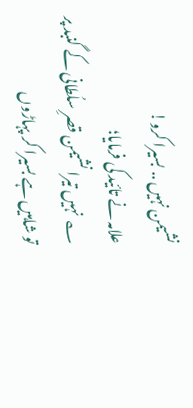نشیمن نہیں .. بسیرا کرو!
علامہ نے تائید کی فرمایا؛
؎ نہیں تیرا نشیمن قصرِ سلُطانی کے گنبد پر
تو شاہیں ہے بسیرا کر پہاڑوں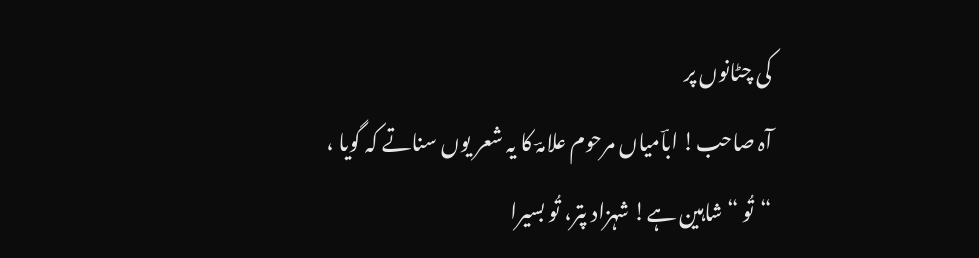کی چٹانوں پر
آہ صاحب! اباؔمیاں مرحوم علامہؔ کا یہ شعر یوں سناتے کہ گویا ،
“تُو “ شاہین ہے! شہزاد پتر، تُو بسیرا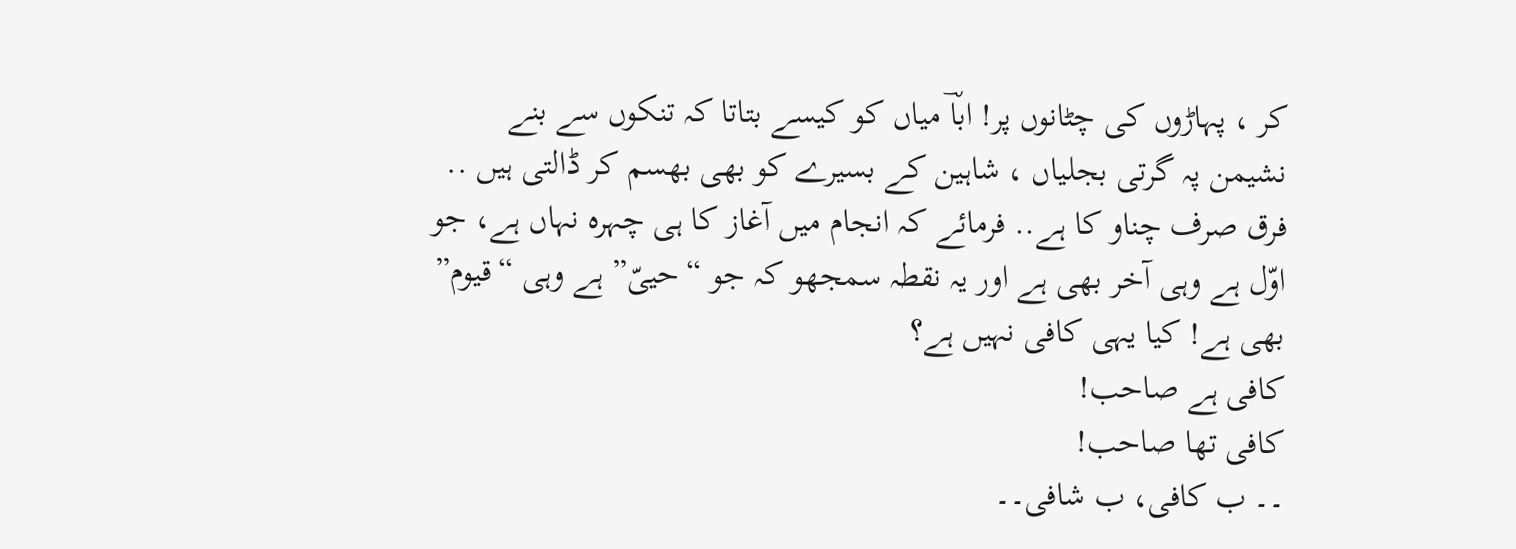کر ، پہاڑوں کی چٹانوں پر! اباؔ میاں کو کیسے بتاتا کہ تنکوں سے بنے نشیمن پہ گرتی بجلیاں ، شاہین کے بسیرے کو بھی بھسم کر ڈالتی ہیں .. فرق صرف چناو کا ہے.. فرمائے کہ انجام میں آغاز کا ہی چہرہ نہاں ہے، جو اوّل ہے وہی آخر بھی ہے اور یہ نقطہ سمجھو کہ جو “حییّ” ہے وہی “قیوم” بھی ہے! کیا یہی کافی نہیں ہے؟
کافی ہے صاحب!
کافی تھا صاحب!
۔۔ ب کافی، ب شافی۔۔